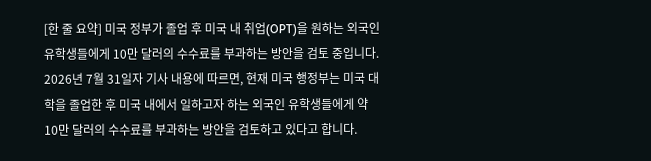[한 줄 요약] 미국 정부가 졸업 후 미국 내 취업(OPT)을 원하는 외국인 유학생들에게 10만 달러의 수수료를 부과하는 방안을 검토 중입니다.
2026년 7월 31일자 기사 내용에 따르면, 현재 미국 행정부는 미국 대학을 졸업한 후 미국 내에서 일하고자 하는 외국인 유학생들에게 약 10만 달러의 수수료를 부과하는 방안을 검토하고 있다고 합니다.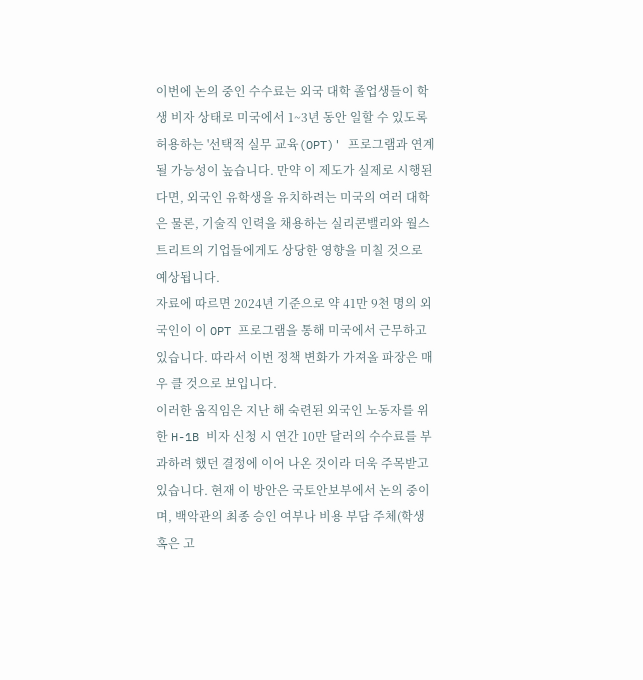이번에 논의 중인 수수료는 외국 대학 졸업생들이 학생 비자 상태로 미국에서 1~3년 동안 일할 수 있도록 허용하는 '선택적 실무 교육(OPT)' 프로그램과 연계될 가능성이 높습니다. 만약 이 제도가 실제로 시행된다면, 외국인 유학생을 유치하려는 미국의 여러 대학은 물론, 기술직 인력을 채용하는 실리콘밸리와 월스트리트의 기업들에게도 상당한 영향을 미칠 것으로 예상됩니다.
자료에 따르면 2024년 기준으로 약 41만 9천 명의 외국인이 이 OPT 프로그램을 통해 미국에서 근무하고 있습니다. 따라서 이번 정책 변화가 가져올 파장은 매우 클 것으로 보입니다.
이러한 움직임은 지난 해 숙련된 외국인 노동자를 위한 H-1B 비자 신청 시 연간 10만 달러의 수수료를 부과하려 했던 결정에 이어 나온 것이라 더욱 주목받고 있습니다. 현재 이 방안은 국토안보부에서 논의 중이며, 백악관의 최종 승인 여부나 비용 부담 주체(학생 혹은 고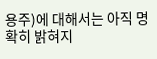용주)에 대해서는 아직 명확히 밝혀지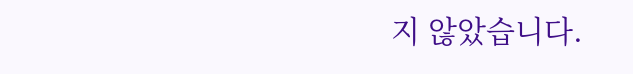지 않았습니다.